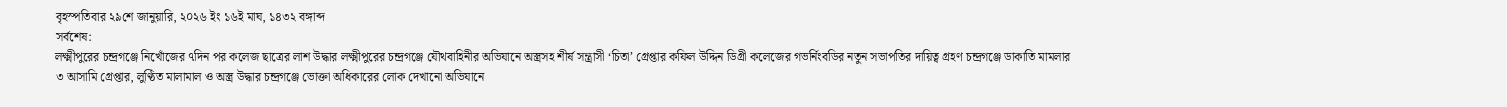বৃহস্পতিবার ২৯শে জানুয়ারি, ২০২৬ ইং ১৬ই মাঘ, ১৪৩২ বঙ্গাব্দ
সর্বশেষ:
লক্ষ্মীপুরের চন্দ্রগঞ্জে নিখোঁজের ৭দিন পর কলেজ ছাত্রের লাশ উদ্ধার লক্ষ্মীপুরের চন্দ্রগঞ্জে যৌথবাহিনীর অভিযানে অস্ত্রসহ শীর্ষ সন্ত্রাসী ‘চিতা’ গ্রেপ্তার কফিল উদ্দিন ডিগ্রী কলেজের গভর্নিংবডির নতুন সভাপতির দায়িত্ব গ্রহণ চন্দ্রগঞ্জে ডাকাতি মামলার ৩ আসামি গ্রেপ্তার, লুণ্ঠিত মালামাল ও অস্ত্র উদ্ধার চন্দ্রগঞ্জে ভোক্তা অধিকারের লোক দেখানো অভিযানে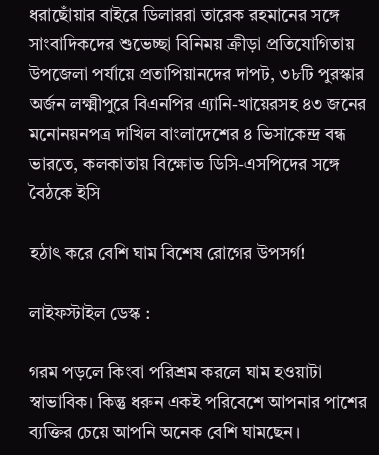ধরাছোঁয়ার বাইরে ডিলাররা তারেক রহমানের সঙ্গে সাংবাদিকদের শুভেচ্ছা বিনিময় ক্রীড়া প্রতিযোগিতায় উপজেলা পর্যায়ে প্রতাপিয়ানদের দাপট, ৩৮টি পুরস্কার অর্জন লক্ষ্মীপুরে বিএনপির এ্যানি-খায়েরসহ ৪৩ জনের মনোনয়নপত্র দাখিল বাংলাদেশের ৪ ভিসাকেন্দ্র বন্ধ ভারতে, কলকাতায় বিক্ষোভ ডিসি-এসপিদের সঙ্গে বৈঠকে ইসি

হঠাৎ করে বেশি ঘাম বিশেষ রোগের উপসর্গ!

লাইফস্টাইল ডেস্ক :

গরম পড়লে কিংবা পরিশ্রম করলে ঘাম হওয়াটা স্বাভাবিক। কিন্তু ধরুন একই পরিবেশে আপনার পাশের ব্যক্তির চেয়ে আপনি অনেক বেশি ঘামছেন।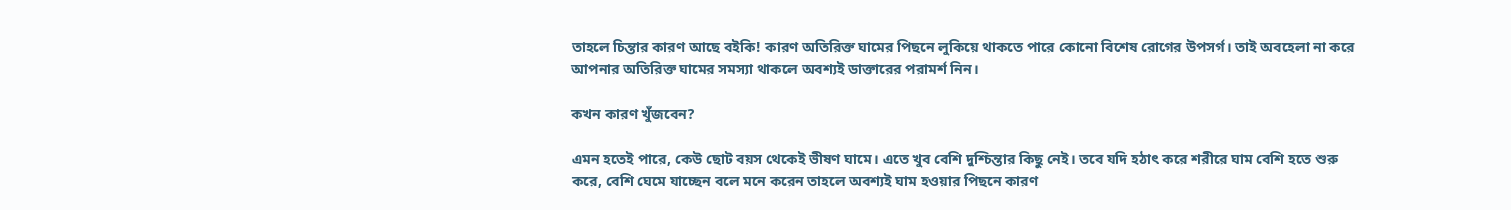তাহলে চিন্তার কারণ আছে বইকি! কারণ অতিরিক্ত ঘামের পিছনে লুকিয়ে থাকতে পারে কোনো বিশেষ রোগের উপসর্গ। তাই অবহেলা না করে আপনার অতিরিক্ত ঘামের সমস্যা থাকলে অবশ্যই ডাক্তারের পরামর্শ নিন।

কখন কারণ খুঁজবেন?

এমন হতেই পারে, কেউ ছোট বয়স থেকেই ভীষণ ঘামে। এতে খুব বেশি দুশ্চিন্তার কিছু নেই। তবে যদি হঠাৎ করে শরীরে ঘাম বেশি হতে শুরু করে, বেশি ঘেমে যাচ্ছেন বলে মনে করেন তাহলে অবশ্যই ঘাম হওয়ার পিছনে কারণ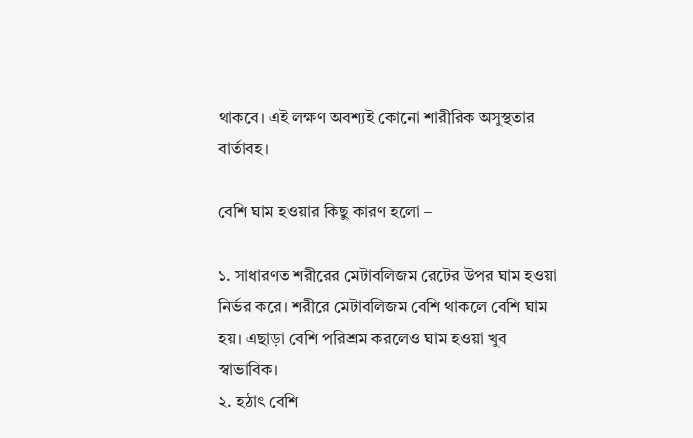থাকবে। এই লক্ষণ অবশ্যই কোনো শারীরিক অসুস্থতার বার্তাবহ।

বেশি ঘাম হওয়ার কিছু কারণ হলো –

১. সাধারণত শরীরের মেটাবলিজম রেটের উপর ঘাম হওয়া নির্ভর করে। শরীরে মেটাবলিজম বেশি থাকলে বেশি ঘাম হয়। এছাড়া বেশি পরিশ্রম করলেও ঘাম হওয়া খুব স্বাভাবিক।
২. হঠাৎ বেশি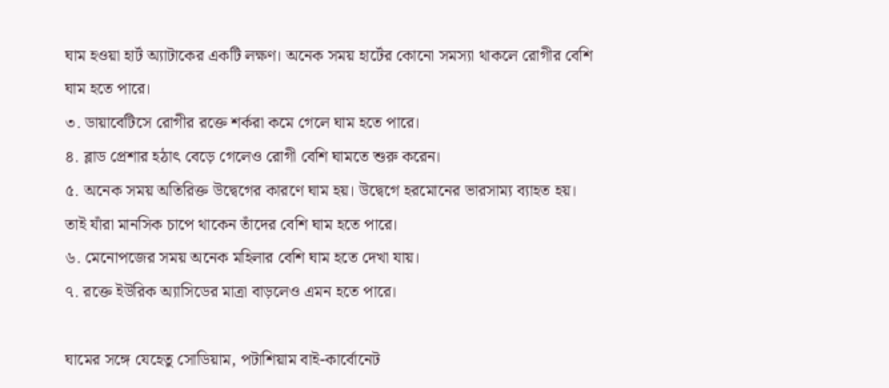ঘাম হওয়া হার্ট অ্যাটাকের একটি লক্ষণ। অনেক সময় হার্টের কোনো সমস্যা থাকলে রোগীর বেশি ঘাম হতে পারে।
৩. ডায়াবেটিসে রোগীর রক্তে শর্করা কমে গেলে ঘাম হতে পারে।
৪. ব্লাড প্রেশার হঠাৎ বেড়ে গেলেও রোগী বেশি ঘামতে শুরু করেন।
৫. অনেক সময় অতিরিক্ত উদ্বেগের কারণে ঘাম হয়। উদ্বেগে হরমোনের ভারসাম্য ব্যাহত হয়। তাই যাঁরা মানসিক চাপে থাকেন তাঁদের বেশি ঘাম হতে পারে।
৬. মেনোপজের সময় অনেক মহিলার বেশি ঘাম হতে দেখা যায়।
৭. রক্তে ইউরিক অ্যাসিডের মাত্রা বাড়লেও এমন হতে পারে।

ঘামের সঙ্গে যেহেতু সোডিয়াম, পটাশিয়াম বাই-কার্বোনেট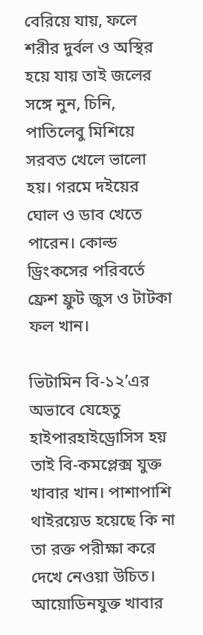বেরিয়ে যায়, ফলে শরীর দুর্বল ও অস্থির হয়ে যায় তাই জলের সঙ্গে নুন, চিনি, পাতিলেবু মিশিয়ে সরবত খেলে ভালো হয়। গরমে দইয়ের ঘোল ও ডাব খেতে পারেন। কোল্ড ড্রিংকসের পরিবর্তে ফ্রেশ ফ্রুট জুস ও টাটকা ফল খান।

ভিটামিন বি-১২’এর অভাবে যেহেতু হাইপারহাইড্রোসিস হয় তাই বি-কমপ্লেক্স যুক্ত খাবার খান। পাশাপাশি থাইরয়েড হয়েছে কি না তা রক্ত পরীক্ষা করে দেখে নেওয়া উচিত। আয়োডিনযুক্ত খাবার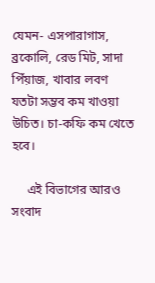যেমন- এসপারাগাস, ব্রকোলি, রেড মিট, সাদা পিঁয়াজ, খাবার লবণ যতটা সম্ভব কম খাওয়া উচিত। চা-কফি কম খেতে হবে।

     এই বিভাগের আরও সংবাদ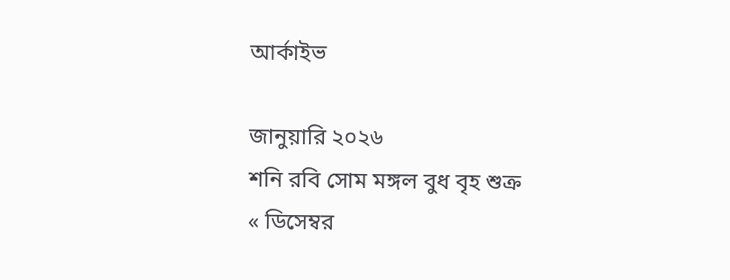আর্কাইভ

জানুয়ারি ২০২৬
শনি রবি সোম মঙ্গল বুধ বৃহ শুক্র
« ডিসেম্বর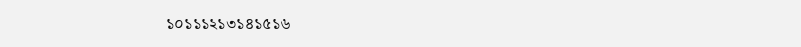১০১১১২১৩১৪১৫১৬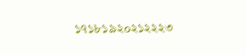১৭১৮১৯২০২১২২২৩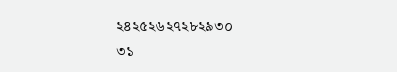২৪২৫২৬২৭২৮২৯৩০
৩১